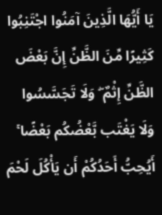يَا أَيُّهَا الَّذِينَ آمَنُوا اجْتَنِبُوا كَثِيرًا مِّنَ الظَّنِّ إِنَّ بَعْضَ الظَّنِّ إِثْمٌ ۖ وَلَا تَجَسَّسُوا وَلَا يَغْتَب بَّعْضُكُم بَعْضًا ۚ أَيُحِبُّ أَحَدُكُمْ أَن يَأْكُلَ لَحْمَ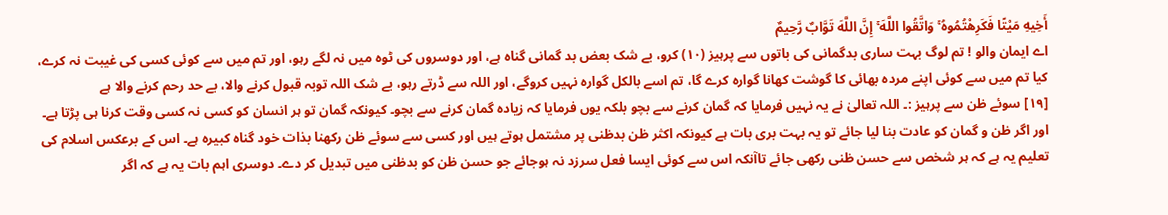أَخِيهِ مَيْتًا فَكَرِهْتُمُوهُ ۚ وَاتَّقُوا اللَّهَ ۚ إِنَّ اللَّهَ تَوَّابٌ رَّحِيمٌ
اے ایمان والو ! تم لوگ بہت ساری بدگمانی کی باتوں سے پرہیز (١٠) کرو، بے شک بعض بد گمانی گناہ ہے، اور دوسروں کی ٹوہ میں نہ لگے رہو، اور تم میں سے کوئی کسی کی غیبت نہ کرے، کیا تم میں سے کوئی اپنے مردہ بھائی کا گوشت کھانا گوارہ کرے گا، تم اسے بالکل گوارہ نہیں کروگے، اور اللہ سے ڈرتے رہو، بے شک اللہ توبہ قبول کرنے والا، بے حد رحم کرنے والا ہے
[١٩] سوئے ظن سے پرہیز :۔ اللہ تعالیٰ نے یہ نہیں فرمایا کہ گمان کرنے سے بچو بلکہ یوں فرمایا کہ زیادہ گمان کرنے سے بچو۔ کیونکہ گمان تو ہر انسان کو کسی نہ کسی وقت کرنا ہی پڑتا ہے۔ اور اگر ظن و گمان کو عادت بنا لیا جائے تو یہ بہت بری بات ہے کیونکہ اکثر ظن بدظنی پر مشتمل ہوتے ہیں اور کسی سے سوئے ظن رکھنا بذات خود گناہ کبیرہ ہے۔ اس کے برعکس اسلام کی تعلیم یہ ہے کہ ہر شخص سے حسن ظنی رکھی جائے تاآنکہ اس سے کوئی ایسا فعل سرزد نہ ہوجائے جو حسن ظن کو بدظنی میں تبدیل کر دے۔ دوسری اہم بات یہ ہے کہ اگر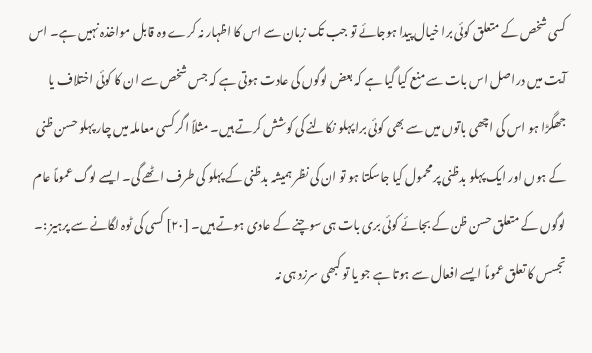کسی شخص کے متعلق کوئی برا خیال پیدا ہوجائے تو جب تک زبان سے اس کا اظہار نہ کرے وہ قابل مواخذہ نہیں ہے۔ اس آیت میں دراصل اس بات سے منع کیا گیا ہے کہ بعض لوگوں کی عادت ہوتی ہے کہ جس شخص سے ان کا کوئی اختلاف یا جھگڑا ہو اس کی اچھی باتوں میں سے بھی کوئی برا پہلو نکالنے کی کوشش کرتے ہیں۔ مثلاً اگر کسی معاملہ میں چار پہلو حسن ظنی کے ہوں اور ایک پہلو بدظنی پر محمول کیا جاسکتا ہو تو ان کی نظر ہمیشہ بدظنی کے پہلو کی طرف اٹھے گی۔ ایسے لوگ عموماً عام لوگوں کے متعلق حسن ظن کے بجائے کوئی بری بات ہی سوچنے کے عادی ہوتے ہیں۔ [٢٠] کسی کی ٹوہ لگانے سے پرہیز :۔ تجسس کا تعلق عموماً ایسے افعال سے ہوتا ہے جو یا تو کبھی سرزد ہی نہ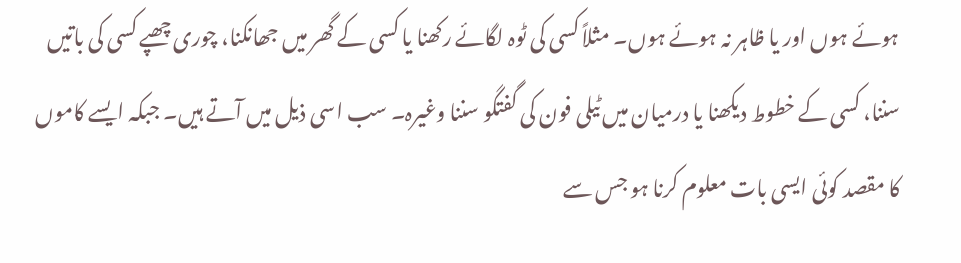ہوئے ہوں اور یا ظاہر نہ ہوئے ہوں۔ مثلاً کسی کی ٹوہ لگائے رکھنا یا کسی کے گھر میں جھانکنا، چوری چھپے کسی کی باتیں سننا، کسی کے خطوط دیکھنا یا درمیان میں ٹیلی فون کی گفتگو سننا وغیرہ۔ سب اسی ذیل میں آتے ہیں۔ جبکہ ایسے کاموں کا مقصد کوئی ایسی بات معلوم کرنا ہو جس سے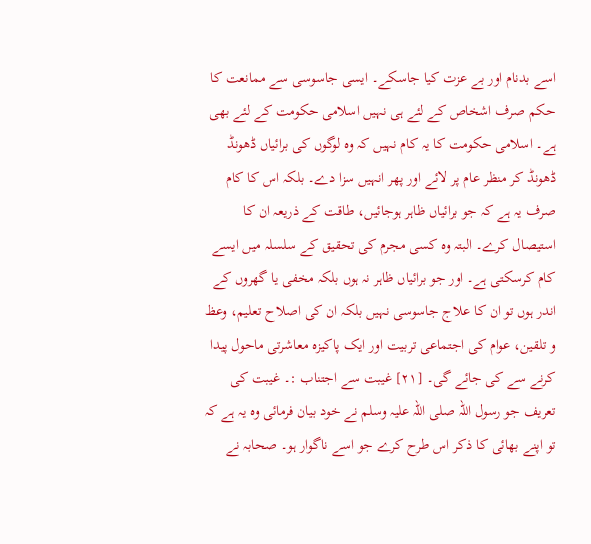اسے بدنام اور بے عزت کیا جاسکے۔ ایسی جاسوسی سے ممانعت کا حکم صرف اشخاص کے لئے ہی نہیں اسلامی حکومت کے لئے بھی ہے۔ اسلامی حکومت کا یہ کام نہیں کہ وہ لوگوں کی برائیاں ڈھونڈ ڈھونڈ کر منظر عام پر لائے اور پھر انہیں سزا دے۔ بلکہ اس کا کام صرف یہ ہے کہ جو برائیاں ظاہر ہوجائیں، طاقت کے ذریعہ ان کا استیصال کرے۔ البتہ وہ کسی مجرم کی تحقیق کے سلسلہ میں ایسے کام کرسکتی ہے۔ اور جو برائیاں ظاہر نہ ہوں بلکہ مخفی یا گھروں کے اندر ہوں تو ان کا علاج جاسوسی نہیں بلکہ ان کی اصلاح تعلیم، وعظ و تلقین، عوام کی اجتماعی تربیت اور ایک پاکیزہ معاشرتی ماحول پیدا کرنے سے کی جائے گی۔ [٢١] غیبت سے اجتناب :۔ غیبت کی تعریف جو رسول اللہ صلی اللہ علیہ وسلم نے خود بیان فرمائی وہ یہ ہے کہ تو اپنے بھائی کا ذکر اس طرح کرے جو اسے ناگوار ہو۔ صحابہ نے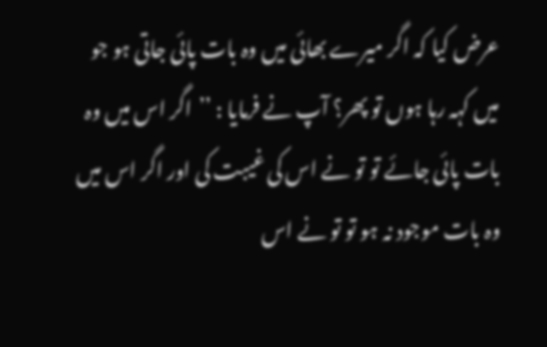عرض کیا کہ اگر میرے بھائی میں وہ بات پائی جاتی ہو جو میں کہہ رہا ہوں تو پھر؟ آپ نے فرمایا : ’’اگر اس میں وہ بات پائی جائے تو تو نے اس کی غیبت کی اور اگر اس میں وہ بات موجود نہ ہو تو تو نے اس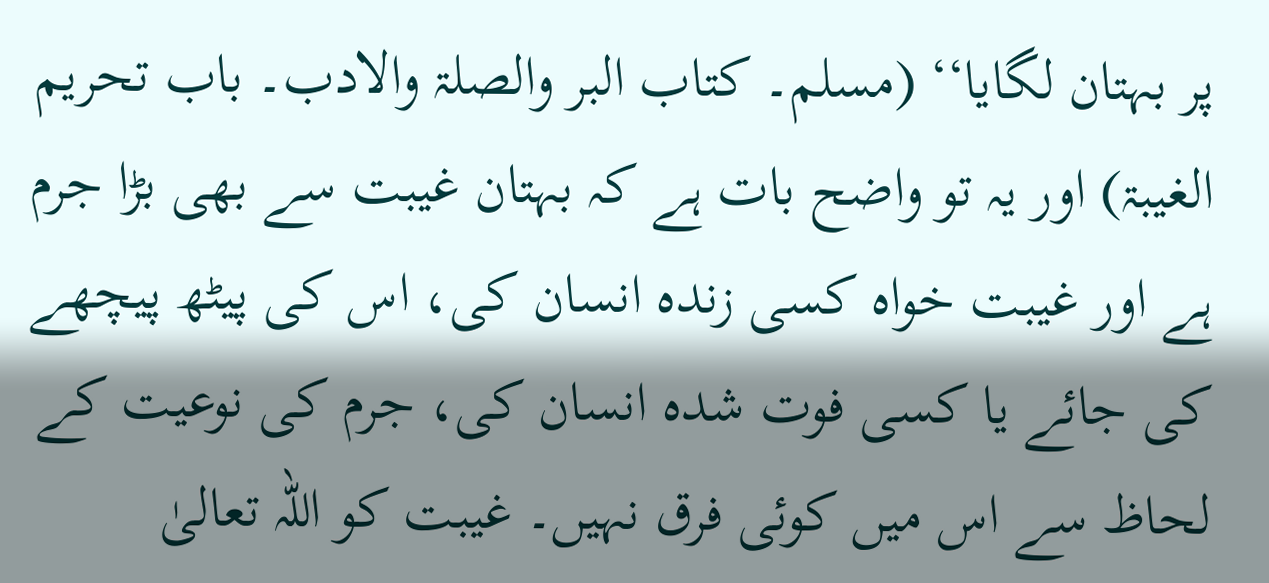پر بہتان لگایا‘‘ (مسلم۔ کتاب البر والصلۃ والادب۔ باب تحریم الغیبۃ) اور یہ تو واضح بات ہے کہ بہتان غیبت سے بھی بڑا جرم ہے اور غیبت خواہ کسی زندہ انسان کی، اس کی پیٹھ پیچھے کی جائے یا کسی فوت شدہ انسان کی، جرم کی نوعیت کے لحاظ سے اس میں کوئی فرق نہیں۔ غیبت کو اللہ تعالیٰ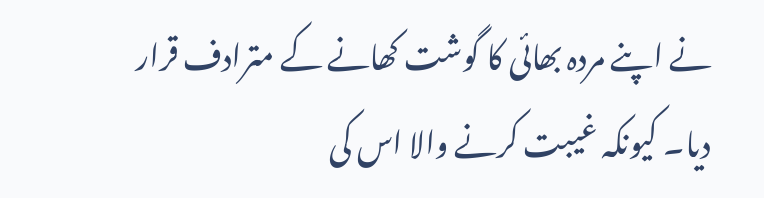نے اپنے مردہ بھائی کا گوشت کھانے کے مترادف قرار دیا۔ کیونکہ غیبت کرنے والا اس کی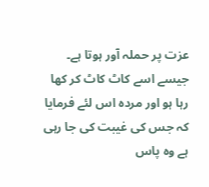عزت پر حملہ آور ہوتا ہے۔ جیسے اسے کاٹ کاٹ کر کھا رہا ہو اور مردہ اس لئے فرمایا کہ جس کی غیبت کی جا رہی ہے وہ پاس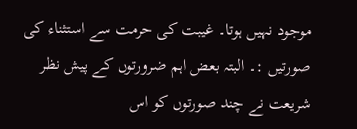موجود نہیں ہوتا۔ غیبت کی حرمت سے استثناء کی صورتیں :۔ البتہ بعض اہم ضرورتوں کے پیش نظر شریعت نے چند صورتوں کو اس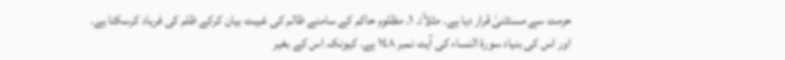حرمت سے مستثنیٰ قرار دیا ہے۔ مثلاً:۔ ١۔ مظلوم حاکم کے سامنے ظالم کی غیبت بیان کرکے ظلم کی فریاد کرسکتا ہے۔ اور اس کی بنیاد سورۃ النساء کی آیت نمبر ١٤٨ ہے۔ کیونکہ اس کے بغیر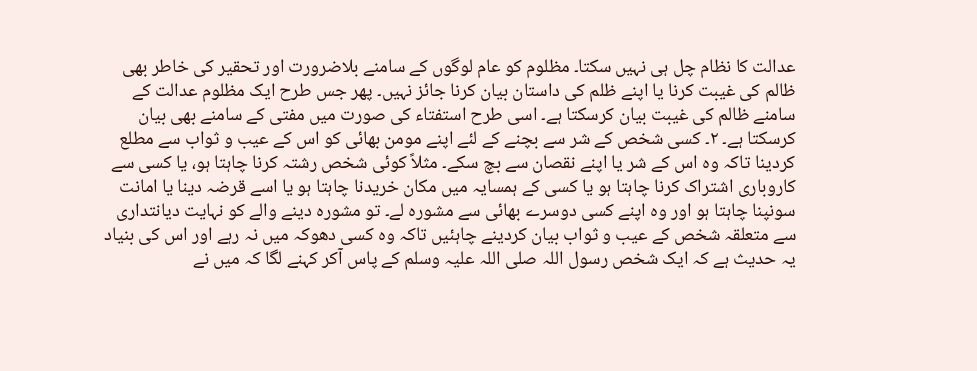عدالت کا نظام چل ہی نہیں سکتا۔ مظلوم کو عام لوگوں کے سامنے بلاضرورت اور تحقیر کی خاطر بھی ظالم کی غیبت کرنا یا اپنے ظلم کی داستان بیان کرنا جائز نہیں۔ پھر جس طرح ایک مظلوم عدالت کے سامنے ظالم کی غیبت بیان کرسکتا ہے۔ اسی طرح استفتاء کی صورت میں مفتی کے سامنے بھی بیان کرسکتا ہے۔ ٢۔ کسی شخص کے شر سے بچنے کے لئے اپنے مومن بھائی کو اس کے عیب و ثواب سے مطلع کردینا تاکہ وہ اس کے شر یا اپنے نقصان سے بچ سکے۔ مثلاً کوئی شخص رشتہ کرنا چاہتا ہو، یا کسی سے کاروباری اشتراک کرنا چاہتا ہو یا کسی کے ہمسایہ میں مکان خریدنا چاہتا ہو یا اسے قرضہ دینا یا امانت سونپنا چاہتا ہو اور وہ اپنے کسی دوسرے بھائی سے مشورہ لے۔ تو مشورہ دینے والے کو نہایت دیانتداری سے متعلقہ شخص کے عیب و ثواب بیان کردینے چاہئیں تاکہ وہ کسی دھوکہ میں نہ رہے اور اس کی بنیاد یہ حدیث ہے کہ ایک شخص رسول اللہ صلی اللہ علیہ وسلم کے پاس آکر کہنے لگا کہ میں نے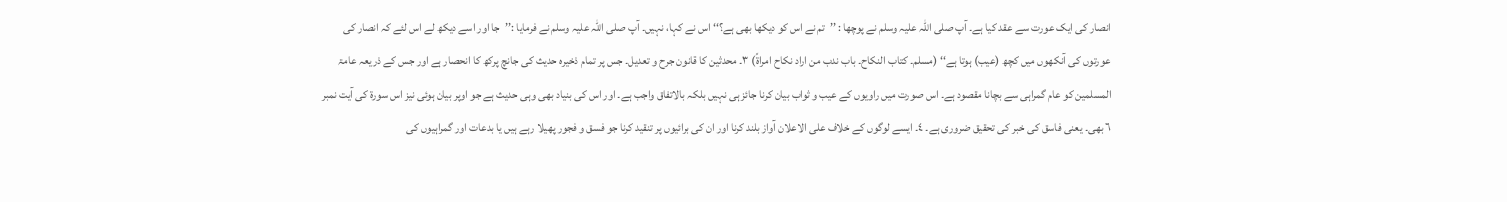انصار کی ایک عورت سے عقد کیا ہے۔ آپ صلی اللہ علیہ وسلم نے پوچھا : ’’تم نے اس کو دیکھا بھی ہے؟‘‘ اس نے کہا، نہیں۔ آپ صلی اللہ علیہ وسلم نے فرمایا :’’جا اور اسے دیکھ لے اس لئے کہ انصار کی عورتوں کی آنکھوں میں کچھ (عیب) ہوتا ہے‘‘ (مسلم۔ کتاب النکاح۔ باب ندب من اراد نکاح امراۃً) ٣۔ محدثین کا قانون جرح و تعدیل۔ جس پر تمام ذخیرہ حدیث کی جانچ پرکھ کا انحصار ہے اور جس کے ذریعہ عامۃ المسلمین کو عام گمراہی سے بچانا مقصود ہے۔ اس صورت میں راویوں کے عیب و ثواب بیان کرنا جائز ہی نہیں بلکہ بالاتفاق واجب ہے۔ اور اس کی بنیاد بھی وہی حدیث ہے جو اوپر بیان ہوئی نیز اس سورۃ کی آیت نمبر ٦ بھی۔ یعنی فاسق کی خبر کی تحقیق ضروری ہے۔ ٤۔ ایسے لوگوں کے خلاف علی الاعلان آواز بلند کرنا اور ان کی برائیوں پر تنقید کرنا جو فسق و فجور پھیلا رہے ہیں یا بدعات اور گمراہیوں کی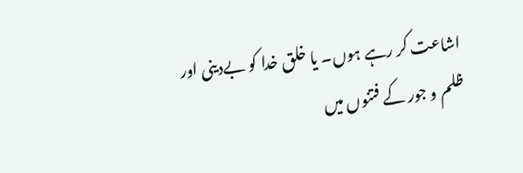اشاعت کر رہے ہوں۔ یا خلق خدا کو بےدینی اور ظلم و جور کے فتنوں میں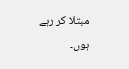مبتلا کر رہے ہوں۔